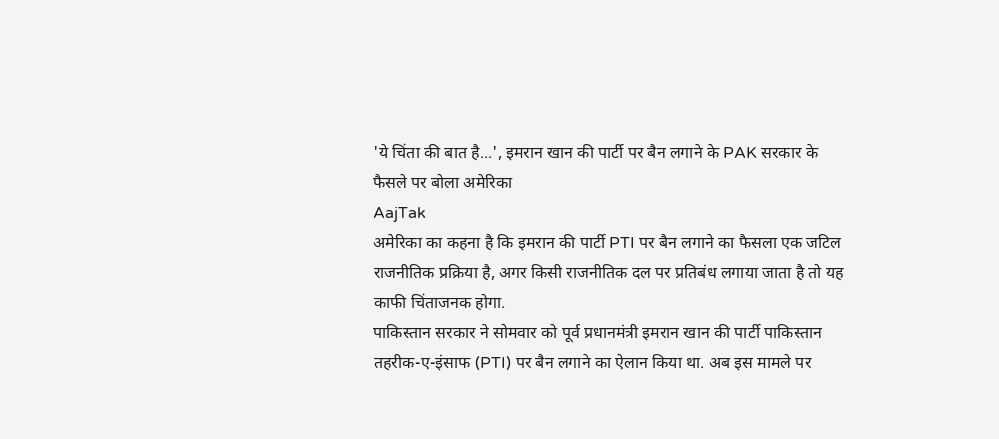'ये चिंता की बात है...', इमरान खान की पार्टी पर बैन लगाने के PAK सरकार के फैसले पर बोला अमेरिका
AajTak
अमेरिका का कहना है कि इमरान की पार्टी PTI पर बैन लगाने का फैसला एक जटिल राजनीतिक प्रक्रिया है, अगर किसी राजनीतिक दल पर प्रतिबंध लगाया जाता है तो यह काफी चिंताजनक होगा.
पाकिस्तान सरकार ने सोमवार को पूर्व प्रधानमंत्री इमरान खान की पार्टी पाकिस्तान तहरीक-ए-इंसाफ (PTI) पर बैन लगाने का ऐलान किया था. अब इस मामले पर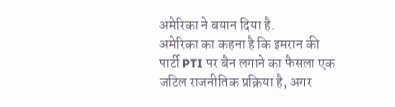अमेरिका ने बयान दिया है.
अमेरिका का कहना है कि इमरान की पार्टी PTI पर बैन लगाने का फैसला एक जटिल राजनीतिक प्रक्रिया है, अगर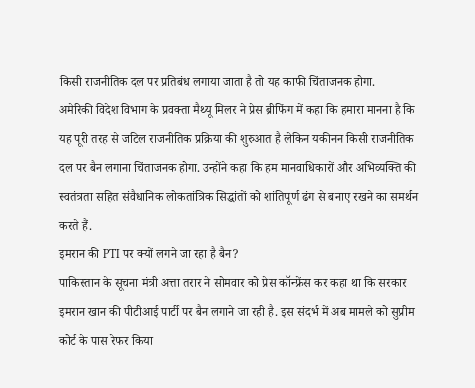किसी राजनीतिक दल पर प्रतिबंध लगाया जाता है तो यह काफी चिंताजनक होगा.
अमेरिकी विदेश विभाग के प्रवक्ता मैथ्यू मिलर ने प्रेस ब्रीफिंग में कहा कि हमारा मानना है कि यह पूरी तरह से जटिल राजनीतिक प्रक्रिया की शुरुआत है लेकिन यकीनन किसी राजनीतिक दल पर बैन लगाना चिंताजनक होगा. उन्होंने कहा कि हम मानवाधिकारों और अभिव्यक्ति की स्वतंत्रता सहित संवैधानिक लोकतांत्रिक सिद्धांतों को शांतिपूर्ण ढंग से बनाए रखने का समर्थन करते हैं.
इमरान की PTI पर क्यों लगने जा रहा है बैन?
पाकिस्तान के सूचना मंत्री अत्ता तरार ने सोमवार को प्रेस कॉन्फ्रेंस कर कहा था कि सरकार इमरान खान की पीटीआई पार्टी पर बैन लगाने जा रही है. इस संदर्भ में अब मामले को सुप्रीम कोर्ट के पास रेफर किया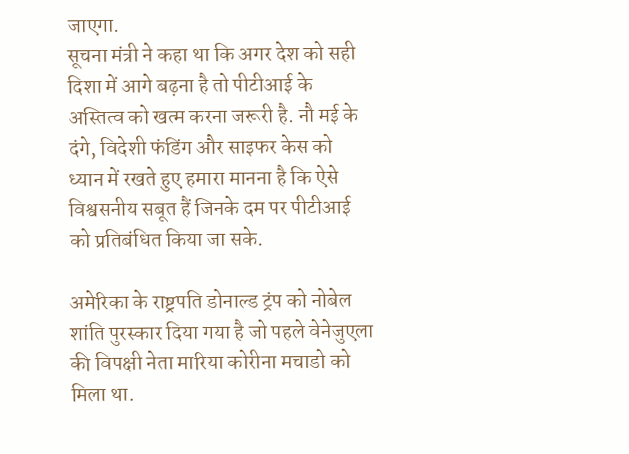जाएगा.
सूचना मंत्री ने कहा था कि अगर देश को सही दिशा में आगे बढ़ना है तो पीटीआई के अस्तित्व को खत्म करना जरूरी है. नौ मई के दंगे, विदेशी फंडिंग और साइफर केस को ध्यान में रखते हुए हमारा मानना है कि ऐसे विश्वसनीय सबूत हैं जिनके दम पर पीटीआई को प्रतिबंधित किया जा सके.

अमेरिका के राष्ट्रपति डोनाल्ड ट्रंप को नोबेल शांति पुरस्कार दिया गया है जो पहले वेनेजुएला की विपक्षी नेता मारिया कोरीना मचाडो को मिला था.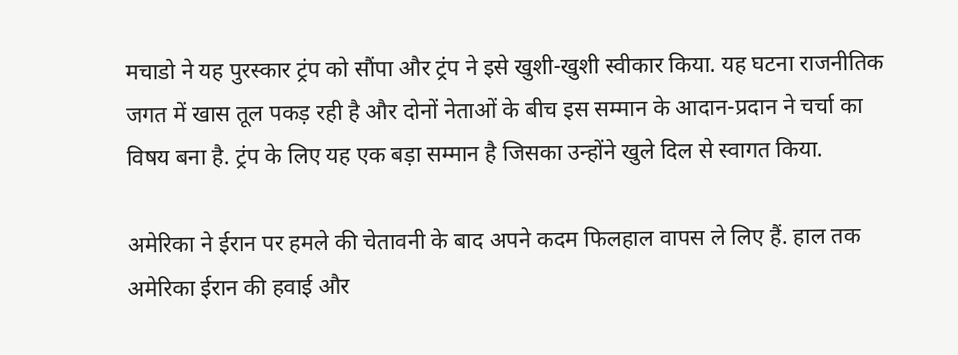मचाडो ने यह पुरस्कार ट्रंप को सौंपा और ट्रंप ने इसे खुशी-खुशी स्वीकार किया. यह घटना राजनीतिक जगत में खास तूल पकड़ रही है और दोनों नेताओं के बीच इस सम्मान के आदान-प्रदान ने चर्चा का विषय बना है. ट्रंप के लिए यह एक बड़ा सम्मान है जिसका उन्होंने खुले दिल से स्वागत किया.

अमेरिका ने ईरान पर हमले की चेतावनी के बाद अपने कदम फिलहाल वापस ले लिए हैं. हाल तक अमेरिका ईरान की हवाई और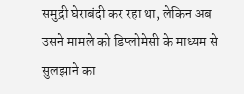समुद्री घेराबंदी कर रहा था, लेकिन अब उसने मामले को डिप्लोमेसी के माध्यम से सुलझाने का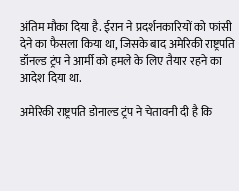अंतिम मौका दिया है. ईरान ने प्रदर्शनकारियों को फांसी देने का फैसला किया था, जिसके बाद अमेरिकी राष्ट्रपति डॉनल्ड ट्रंप ने आर्मी को हमले के लिए तैयार रहने का आदेश दिया था.

अमेरिकी राष्ट्रपति डोनाल्ड ट्रंप ने चेतावनी दी है कि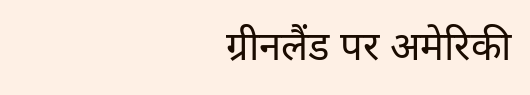ग्रीनलैंड पर अमेरिकी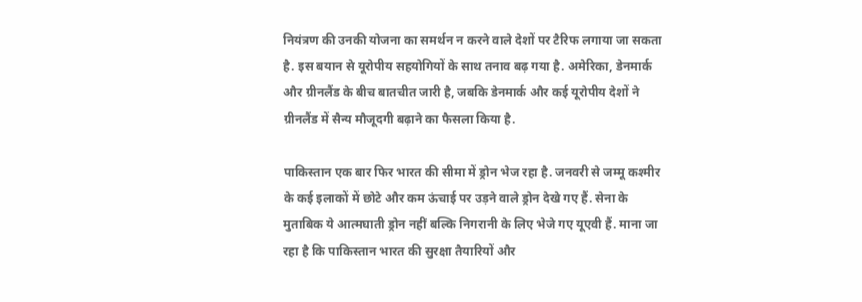नियंत्रण की उनकी योजना का समर्थन न करने वाले देशों पर टैरिफ लगाया जा सकता है. इस बयान से यूरोपीय सहयोगियों के साथ तनाव बढ़ गया है. अमेरिका, डेनमार्क और ग्रीनलैंड के बीच बातचीत जारी है, जबकि डेनमार्क और कई यूरोपीय देशों ने ग्रीनलैंड में सैन्य मौजूदगी बढ़ाने का फैसला किया है.

पाकिस्तान एक बार फिर भारत की सीमा में ड्रोन भेज रहा है. जनवरी से जम्मू कश्मीर के कई इलाकों में छोटे और कम ऊंचाई पर उड़ने वाले ड्रोन देखे गए हैं. सेना के मुताबिक ये आत्मघाती ड्रोन नहीं बल्कि निगरानी के लिए भेजे गए यूएवी हैं. माना जा रहा है कि पाकिस्तान भारत की सुरक्षा तैयारियों और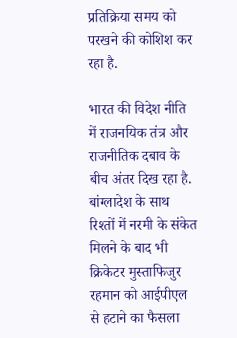प्रतिक्रिया समय को परखने की कोशिश कर रहा है.

भारत की विदेश नीति में राजनयिक तंत्र और राजनीतिक दबाव के बीच अंतर दिख रहा है. बांग्लादेश के साथ रिश्तों में नरमी के संकेत मिलने के बाद भी क्रिकेटर मुस्ताफिजुर रहमान को आईपीएल से हटाने का फैसला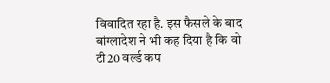विवादित रहा है. इस फैसले के बाद बांग्लादेश ने भी कह दिया है कि वो टी20 वर्ल्ड कप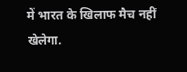में भारत के खिलाफ मैच नहीं खेलेगा.